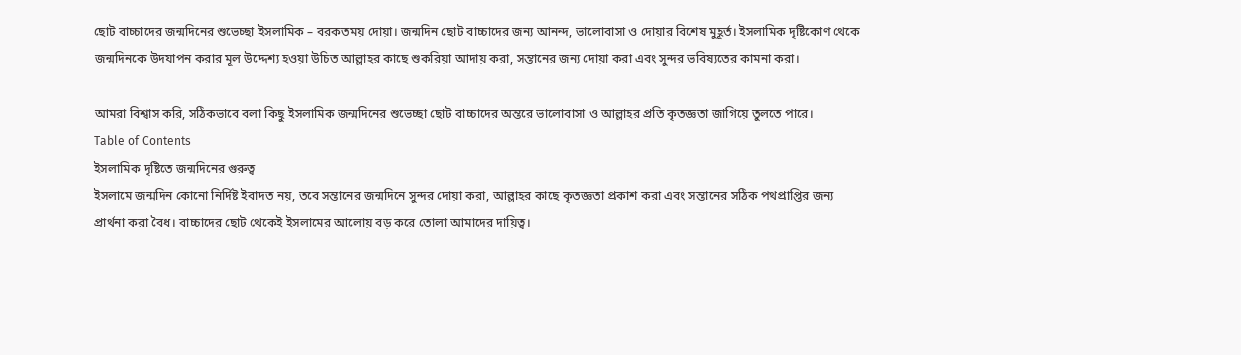ছোট বাচ্চাদের জন্মদিনের শুভেচ্ছা ইসলামিক – বরকতময় দোয়া। জন্মদিন ছোট বাচ্চাদের জন্য আনন্দ, ভালোবাসা ও দোয়ার বিশেষ মুহূর্ত। ইসলামিক দৃষ্টিকোণ থেকে জন্মদিনকে উদযাপন করার মূল উদ্দেশ্য হওয়া উচিত আল্লাহর কাছে শুকরিয়া আদায় করা, সন্তানের জন্য দোয়া করা এবং সুন্দর ভবিষ্যতের কামনা করা।

আমরা বিশ্বাস করি, সঠিকভাবে বলা কিছু ইসলামিক জন্মদিনের শুভেচ্ছা ছোট বাচ্চাদের অন্তরে ভালোবাসা ও আল্লাহর প্রতি কৃতজ্ঞতা জাগিয়ে তুলতে পারে।
Table of Contents
ইসলামিক দৃষ্টিতে জন্মদিনের গুরুত্ব
ইসলামে জন্মদিন কোনো নির্দিষ্ট ইবাদত নয়, তবে সন্তানের জন্মদিনে সুন্দর দোয়া করা, আল্লাহর কাছে কৃতজ্ঞতা প্রকাশ করা এবং সন্তানের সঠিক পথপ্রাপ্তির জন্য প্রার্থনা করা বৈধ। বাচ্চাদের ছোট থেকেই ইসলামের আলোয় বড় করে তোলা আমাদের দায়িত্ব।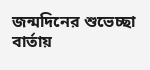জন্মদিনের শুভেচ্ছা বার্তায়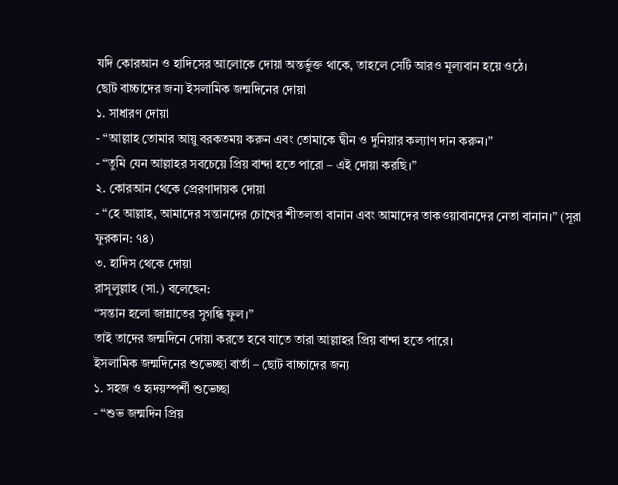যদি কোরআন ও হাদিসের আলোকে দোয়া অন্তর্ভুক্ত থাকে, তাহলে সেটি আরও মূল্যবান হয়ে ওঠে।
ছোট বাচ্চাদের জন্য ইসলামিক জন্মদিনের দোয়া
১. সাধারণ দোয়া
- “আল্লাহ তোমার আয়ু বরকতময় করুন এবং তোমাকে দ্বীন ও দুনিয়ার কল্যাণ দান করুন।”
- “তুমি যেন আল্লাহর সবচেয়ে প্রিয় বান্দা হতে পারো – এই দোয়া করছি।”
২. কোরআন থেকে প্রেরণাদায়ক দোয়া
- “হে আল্লাহ, আমাদের সন্তানদের চোখের শীতলতা বানান এবং আমাদের তাকওয়াবানদের নেতা বানান।” (সূরা ফুরকান: ৭৪)
৩. হাদিস থেকে দোয়া
রাসূলুল্লাহ (সা.) বলেছেন:
“সন্তান হলো জান্নাতের সুগন্ধি ফুল।”
তাই তাদের জন্মদিনে দোয়া করতে হবে যাতে তারা আল্লাহর প্রিয় বান্দা হতে পারে।
ইসলামিক জন্মদিনের শুভেচ্ছা বার্তা – ছোট বাচ্চাদের জন্য
১. সহজ ও হৃদয়স্পর্শী শুভেচ্ছা
- “শুভ জন্মদিন প্রিয়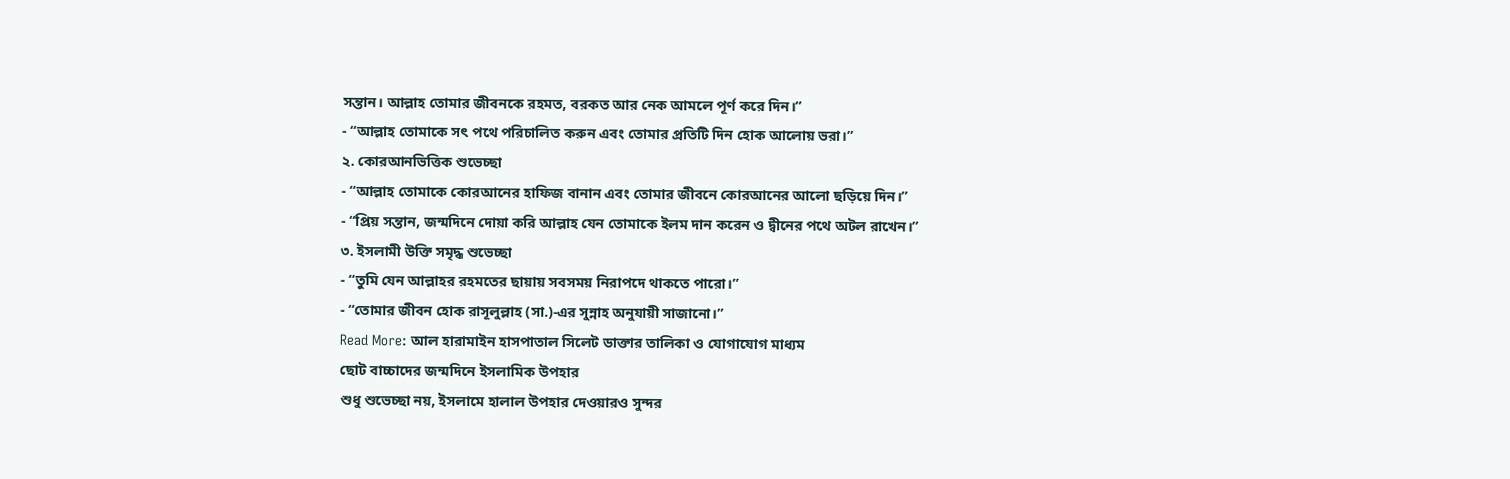সন্তান। আল্লাহ তোমার জীবনকে রহমত, বরকত আর নেক আমলে পূর্ণ করে দিন।”
- “আল্লাহ তোমাকে সৎ পথে পরিচালিত করুন এবং তোমার প্রতিটি দিন হোক আলোয় ভরা।”
২. কোরআনভিত্তিক শুভেচ্ছা
- “আল্লাহ তোমাকে কোরআনের হাফিজ বানান এবং তোমার জীবনে কোরআনের আলো ছড়িয়ে দিন।”
- “প্রিয় সন্তান, জন্মদিনে দোয়া করি আল্লাহ যেন তোমাকে ইলম দান করেন ও দ্বীনের পথে অটল রাখেন।”
৩. ইসলামী উক্তি সমৃদ্ধ শুভেচ্ছা
- “তুমি যেন আল্লাহর রহমতের ছায়ায় সবসময় নিরাপদে থাকতে পারো।”
- “তোমার জীবন হোক রাসূলুল্লাহ (সা.)-এর সুন্নাহ অনুযায়ী সাজানো।”
Read More: আল হারামাইন হাসপাতাল সিলেট ডাক্তার তালিকা ও যোগাযোগ মাধ্যম
ছোট বাচ্চাদের জন্মদিনে ইসলামিক উপহার
শুধু শুভেচ্ছা নয়, ইসলামে হালাল উপহার দেওয়ারও সুন্দর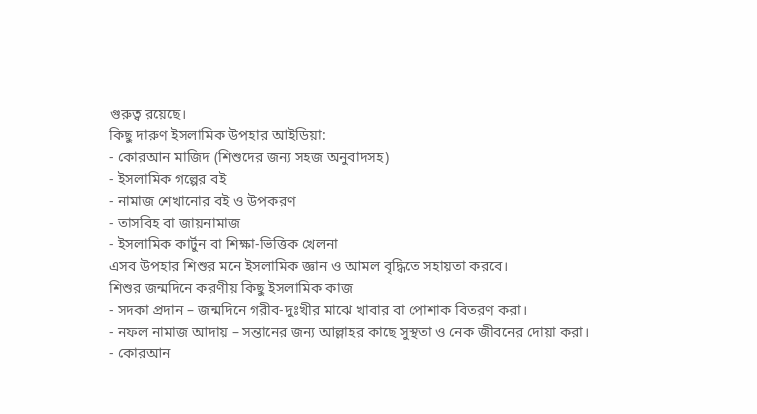গুরুত্ব রয়েছে।
কিছু দারুণ ইসলামিক উপহার আইডিয়া:
- কোরআন মাজিদ (শিশুদের জন্য সহজ অনুবাদসহ)
- ইসলামিক গল্পের বই
- নামাজ শেখানোর বই ও উপকরণ
- তাসবিহ বা জায়নামাজ
- ইসলামিক কার্টুন বা শিক্ষা-ভিত্তিক খেলনা
এসব উপহার শিশুর মনে ইসলামিক জ্ঞান ও আমল বৃদ্ধিতে সহায়তা করবে।
শিশুর জন্মদিনে করণীয় কিছু ইসলামিক কাজ
- সদকা প্রদান – জন্মদিনে গরীব-দুঃখীর মাঝে খাবার বা পোশাক বিতরণ করা।
- নফল নামাজ আদায় – সন্তানের জন্য আল্লাহর কাছে সুস্থতা ও নেক জীবনের দোয়া করা।
- কোরআন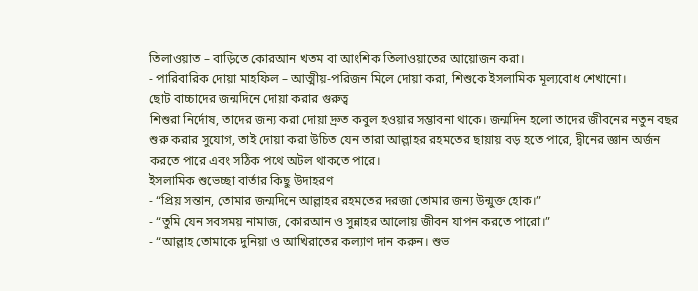তিলাওয়াত – বাড়িতে কোরআন খতম বা আংশিক তিলাওয়াতের আয়োজন করা।
- পারিবারিক দোয়া মাহফিল – আত্মীয়-পরিজন মিলে দোয়া করা, শিশুকে ইসলামিক মূল্যবোধ শেখানো।
ছোট বাচ্চাদের জন্মদিনে দোয়া করার গুরুত্ব
শিশুরা নির্দোষ, তাদের জন্য করা দোয়া দ্রুত কবুল হওয়ার সম্ভাবনা থাকে। জন্মদিন হলো তাদের জীবনের নতুন বছর শুরু করার সুযোগ, তাই দোয়া করা উচিত যেন তারা আল্লাহর রহমতের ছায়ায় বড় হতে পারে, দ্বীনের জ্ঞান অর্জন করতে পারে এবং সঠিক পথে অটল থাকতে পারে।
ইসলামিক শুভেচ্ছা বার্তার কিছু উদাহরণ
- “প্রিয় সন্তান, তোমার জন্মদিনে আল্লাহর রহমতের দরজা তোমার জন্য উন্মুক্ত হোক।”
- “তুমি যেন সবসময় নামাজ, কোরআন ও সুন্নাহর আলোয় জীবন যাপন করতে পারো।”
- “আল্লাহ তোমাকে দুনিয়া ও আখিরাতের কল্যাণ দান করুন। শুভ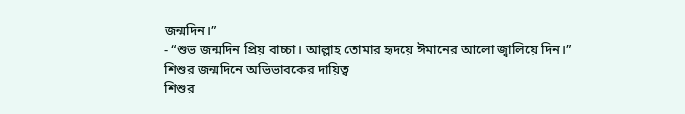জন্মদিন।”
- “শুভ জন্মদিন প্রিয় বাচ্চা। আল্লাহ তোমার হৃদয়ে ঈমানের আলো জ্বালিয়ে দিন।”
শিশুর জন্মদিনে অভিভাবকের দায়িত্ব
শিশুর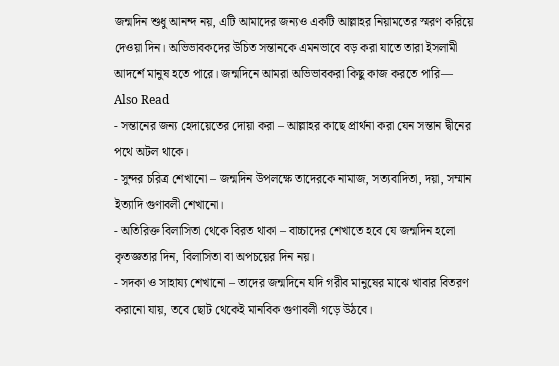জন্মদিন শুধু আনন্দ নয়, এটি আমাদের জন্যও একটি আল্লাহর নিয়ামতের স্মরণ করিয়ে দেওয়া দিন। অভিভাবকদের উচিত সন্তানকে এমনভাবে বড় করা যাতে তারা ইসলামী আদর্শে মানুষ হতে পারে। জন্মদিনে আমরা অভিভাবকরা কিছু কাজ করতে পারি—
Also Read
- সন্তানের জন্য হেদায়েতের দোয়া করা – আল্লাহর কাছে প্রার্থনা করা যেন সন্তান দ্বীনের পথে অটল থাকে।
- সুন্দর চরিত্র শেখানো – জন্মদিন উপলক্ষে তাদেরকে নামাজ, সত্যবাদিতা, দয়া, সম্মান ইত্যাদি গুণাবলী শেখানো।
- অতিরিক্ত বিলাসিতা থেকে বিরত থাকা – বাচ্চাদের শেখাতে হবে যে জন্মদিন হলো কৃতজ্ঞতার দিন, বিলাসিতা বা অপচয়ের দিন নয়।
- সদকা ও সাহায্য শেখানো – তাদের জন্মদিনে যদি গরীব মানুষের মাঝে খাবার বিতরণ করানো যায়, তবে ছোট থেকেই মানবিক গুণাবলী গড়ে উঠবে।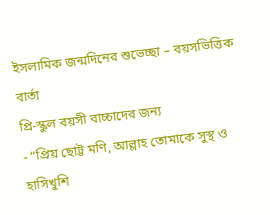ইসলামিক জন্মদিনের শুভেচ্ছা – বয়সভিত্তিক বার্তা
প্রি-স্কুল বয়সী বাচ্চাদের জন্য
- “প্রিয় ছোট্ট মণি, আল্লাহ তোমাকে সুস্থ ও হাসিখুশি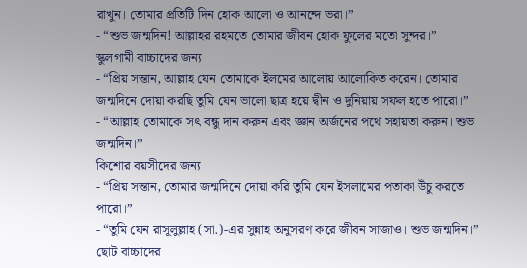রাখুন। তোমার প্রতিটি দিন হোক আলো ও আনন্দে ভরা।”
- “শুভ জন্মদিন! আল্লাহর রহমতে তোমার জীবন হোক ফুলের মতো সুন্দর।”
স্কুলগামী বাচ্চাদের জন্য
- “প্রিয় সন্তান, আল্লাহ যেন তোমাকে ইলমের আলোয় আলোকিত করেন। তোমার জন্মদিনে দোয়া করছি তুমি যেন ভালো ছাত্র হয়ে দ্বীন ও দুনিয়ায় সফল হতে পারো।”
- “আল্লাহ তোমাকে সৎ বন্ধু দান করুন এবং জ্ঞান অর্জনের পথে সহায়তা করুন। শুভ জন্মদিন।”
কিশোর বয়সীদের জন্য
- “প্রিয় সন্তান, তোমার জন্মদিনে দোয়া করি তুমি যেন ইসলামের পতাকা উঁচু করতে পারো।”
- “তুমি যেন রাসূলুল্লাহ (সা.)-এর সুন্নাহ অনুসরণ করে জীবন সাজাও। শুভ জন্মদিন।”
ছোট বাচ্চাদের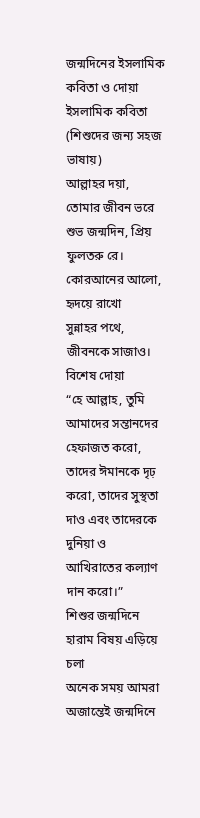জন্মদিনের ইসলামিক কবিতা ও দোয়া
ইসলামিক কবিতা (শিশুদের জন্য সহজ ভাষায়)
আল্লাহর দয়া, তোমার জীবন ভরে
শুভ জন্মদিন, প্রিয় ফুলতরু রে।
কোরআনের আলো, হৃদয়ে রাখো
সুন্নাহর পথে, জীবনকে সাজাও।
বিশেষ দোয়া
“হে আল্লাহ, তুমি আমাদের সন্তানদের হেফাজত করো, তাদের ঈমানকে দৃঢ় করো, তাদের সুস্থতা দাও এবং তাদেরকে দুনিয়া ও আখিরাতের কল্যাণ দান করো।”
শিশুর জন্মদিনে হারাম বিষয় এড়িয়ে চলা
অনেক সময় আমরা অজান্তেই জন্মদিনে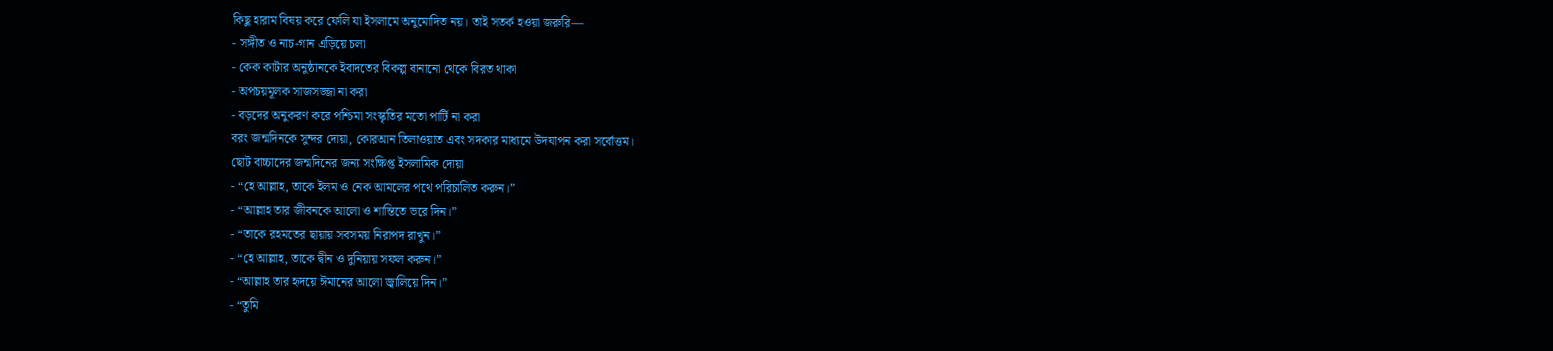কিছু হারাম বিষয় করে ফেলি যা ইসলামে অনুমোদিত নয়। তাই সতর্ক হওয়া জরুরি—
- সঙ্গীত ও নাচ-গান এড়িয়ে চলা
- কেক কাটার অনুষ্ঠানকে ইবাদতের বিকল্প বানানো থেকে বিরত থাকা
- অপচয়মূলক সাজসজ্জা না করা
- বড়দের অনুকরণ করে পশ্চিমা সংস্কৃতির মতো পার্টি না করা
বরং জন্মদিনকে সুন্দর দোয়া, কোরআন তিলাওয়াত এবং সদকার মাধ্যমে উদযাপন করা সর্বোত্তম।
ছোট বাচ্চাদের জন্মদিনের জন্য সংক্ষিপ্ত ইসলামিক দোয়া
- “হে আল্লাহ, তাকে ইলম ও নেক আমলের পথে পরিচালিত করুন।”
- “আল্লাহ তার জীবনকে আলো ও শান্তিতে ভরে দিন।”
- “তাকে রহমতের ছায়ায় সবসময় নিরাপদ রাখুন।”
- “হে আল্লাহ, তাকে দ্বীন ও দুনিয়ায় সফল করুন।”
- “আল্লাহ তার হৃদয়ে ঈমানের আলো জ্বালিয়ে দিন।”
- “তুমি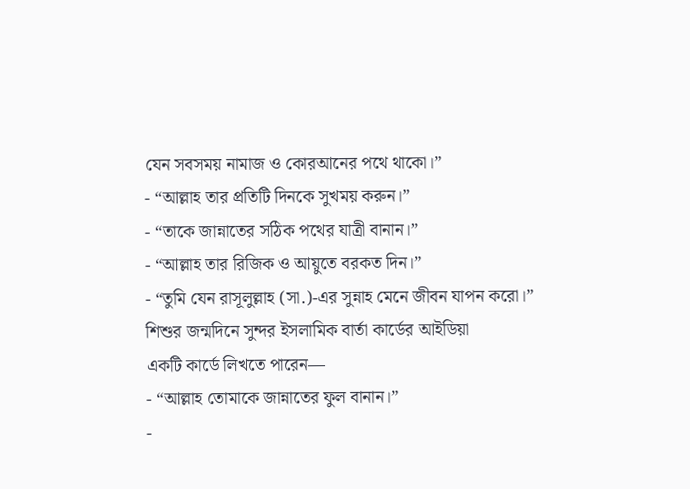যেন সবসময় নামাজ ও কোরআনের পথে থাকো।”
- “আল্লাহ তার প্রতিটি দিনকে সুখময় করুন।”
- “তাকে জান্নাতের সঠিক পথের যাত্রী বানান।”
- “আল্লাহ তার রিজিক ও আয়ুতে বরকত দিন।”
- “তুমি যেন রাসূলুল্লাহ (সা.)-এর সুন্নাহ মেনে জীবন যাপন করো।”
শিশুর জন্মদিনে সুন্দর ইসলামিক বার্তা কার্ডের আইডিয়া
একটি কার্ডে লিখতে পারেন—
- “আল্লাহ তোমাকে জান্নাতের ফুল বানান।”
-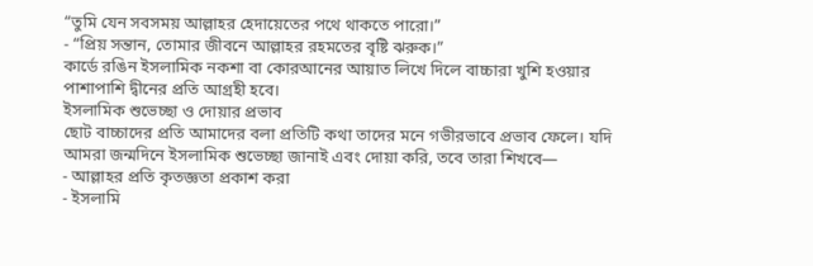“তুমি যেন সবসময় আল্লাহর হেদায়েতের পথে থাকতে পারো।”
- “প্রিয় সন্তান, তোমার জীবনে আল্লাহর রহমতের বৃষ্টি ঝরুক।”
কার্ডে রঙিন ইসলামিক নকশা বা কোরআনের আয়াত লিখে দিলে বাচ্চারা খুশি হওয়ার পাশাপাশি দ্বীনের প্রতি আগ্রহী হবে।
ইসলামিক শুভেচ্ছা ও দোয়ার প্রভাব
ছোট বাচ্চাদের প্রতি আমাদের বলা প্রতিটি কথা তাদের মনে গভীরভাবে প্রভাব ফেলে। যদি আমরা জন্মদিনে ইসলামিক শুভেচ্ছা জানাই এবং দোয়া করি, তবে তারা শিখবে—
- আল্লাহর প্রতি কৃতজ্ঞতা প্রকাশ করা
- ইসলামি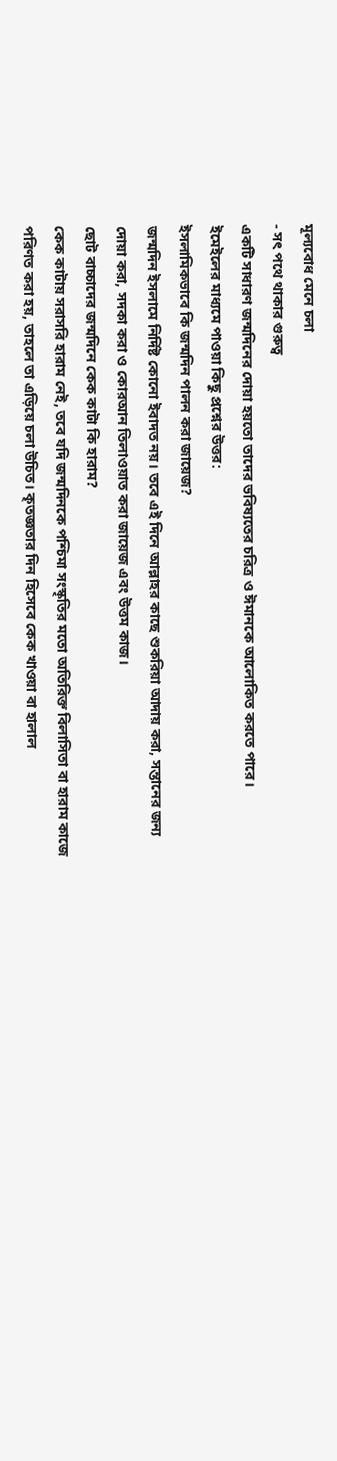মূল্যবোধ মেনে চলা
- সৎ পথে থাকার গুরুত্ব
একটি সাধারণ জন্মদিনের দোয়া হয়তো তাদের ভবিষ্যতের চরিত্র ও ঈমানকে আলোকিত করতে পারে।
ইমেইলের মাধ্যমে পাওয়া কিছু প্রশ্নের উত্তর:
ইসলামিকভাবে কি জন্মদিন পালন করা জায়েজ?
জন্মদিন ইসলামে নির্দিষ্ট কোনো ইবাদত নয়। তবে এই দিনে আল্লাহর কাছে শুকরিয়া আদায় করা, সন্তানের জন্য দোয়া করা, সদকা করা ও কোরআন তিলাওয়াত করা জায়েজ এবং উত্তম কাজ।
ছোট বাচ্চাদের জন্মদিনে কেক কাটা কি হারাম?
কেক কাটায় সরাসরি হারাম নেই, তবে যদি জন্মদিনকে পশ্চিমা সংস্কৃতির মতো অতিরিক্ত বিলাসিতা বা হারাম কাজে পরিণত করা হয়, তাহলে তা এড়িয়ে চলা উচিত। কৃতজ্ঞতার দিন হিসেবে কেক খাওয়া বা হালাল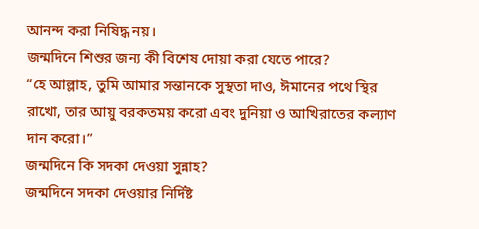আনন্দ করা নিষিদ্ধ নয়।
জন্মদিনে শিশুর জন্য কী বিশেষ দোয়া করা যেতে পারে?
“হে আল্লাহ, তুমি আমার সন্তানকে সুস্থতা দাও, ঈমানের পথে স্থির রাখো, তার আয়ু বরকতময় করো এবং দুনিয়া ও আখিরাতের কল্যাণ দান করো।”
জন্মদিনে কি সদকা দেওয়া সুন্নাহ?
জন্মদিনে সদকা দেওয়ার নির্দিষ্ট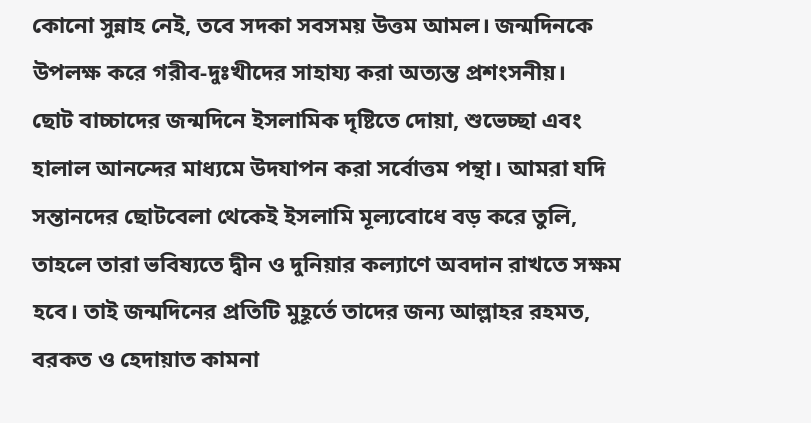কোনো সুন্নাহ নেই, তবে সদকা সবসময় উত্তম আমল। জন্মদিনকে উপলক্ষ করে গরীব-দুঃখীদের সাহায্য করা অত্যন্ত প্রশংসনীয়।
ছোট বাচ্চাদের জন্মদিনে ইসলামিক দৃষ্টিতে দোয়া, শুভেচ্ছা এবং হালাল আনন্দের মাধ্যমে উদযাপন করা সর্বোত্তম পন্থা। আমরা যদি সন্তানদের ছোটবেলা থেকেই ইসলামি মূল্যবোধে বড় করে তুলি, তাহলে তারা ভবিষ্যতে দ্বীন ও দুনিয়ার কল্যাণে অবদান রাখতে সক্ষম হবে। তাই জন্মদিনের প্রতিটি মুহূর্তে তাদের জন্য আল্লাহর রহমত, বরকত ও হেদায়াত কামনা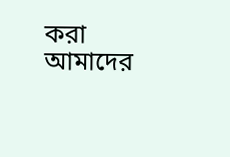করা আমাদের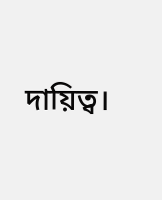দায়িত্ব।